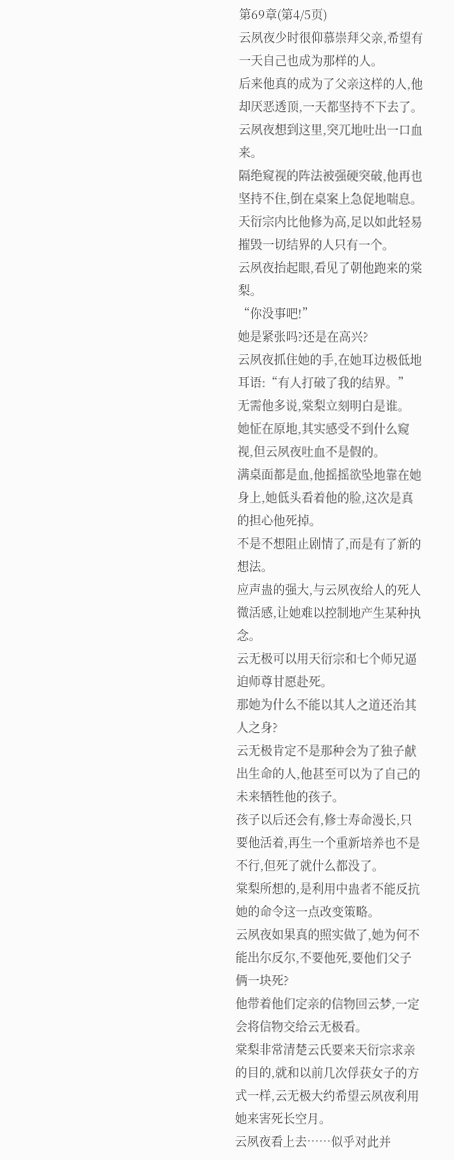第69章(第4/5页)
云夙夜少时很仰慕崇拜父亲,希望有一天自己也成为那样的人。
后来他真的成为了父亲这样的人,他却厌恶透顶,一天都坚持不下去了。
云夙夜想到这里,突兀地吐出一口血来。
隔绝窥视的阵法被强硬突破,他再也坚持不住,倒在桌案上急促地喘息。
天衍宗内比他修为高,足以如此轻易摧毁一切结界的人只有一个。
云夙夜抬起眼,看见了朝他跑来的棠梨。
“你没事吧!”
她是紧张吗?还是在高兴?
云夙夜抓住她的手,在她耳边极低地耳语:“有人打破了我的结界。”
无需他多说,棠梨立刻明白是谁。
她怔在原地,其实感受不到什么窥视,但云夙夜吐血不是假的。
满桌面都是血,他摇摇欲坠地靠在她身上,她低头看着他的脸,这次是真的担心他死掉。
不是不想阻止剧情了,而是有了新的想法。
应声蛊的强大,与云夙夜给人的死人微活感,让她难以控制地产生某种执念。
云无极可以用天衍宗和七个师兄逼迫师尊甘愿赴死。
那她为什么不能以其人之道还治其人之身?
云无极肯定不是那种会为了独子献出生命的人,他甚至可以为了自己的未来牺牲他的孩子。
孩子以后还会有,修士寿命漫长,只要他活着,再生一个重新培养也不是不行,但死了就什么都没了。
棠梨所想的,是利用中蛊者不能反抗她的命令这一点改变策略。
云夙夜如果真的照实做了,她为何不能出尔反尔,不要他死,要他们父子俩一块死?
他带着他们定亲的信物回云梦,一定会将信物交给云无极看。
棠梨非常清楚云氏要来天衍宗求亲的目的,就和以前几次俘获女子的方式一样,云无极大约希望云夙夜利用她来害死长空月。
云夙夜看上去……似乎对此并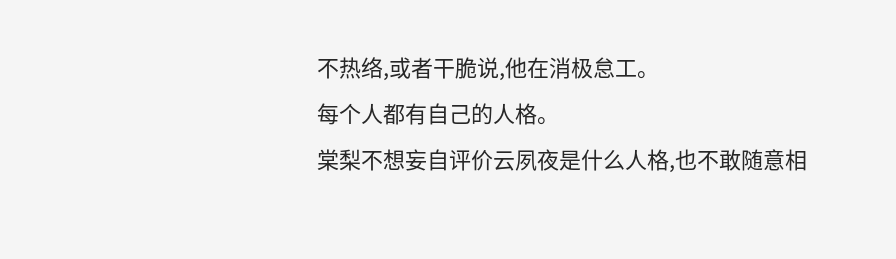不热络,或者干脆说,他在消极怠工。
每个人都有自己的人格。
棠梨不想妄自评价云夙夜是什么人格,也不敢随意相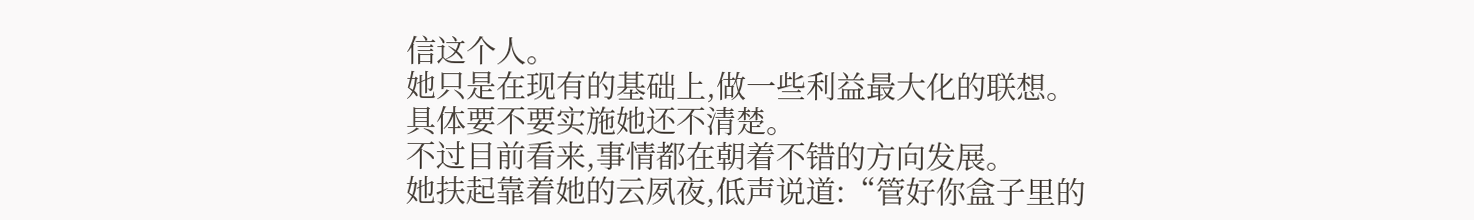信这个人。
她只是在现有的基础上,做一些利益最大化的联想。
具体要不要实施她还不清楚。
不过目前看来,事情都在朝着不错的方向发展。
她扶起靠着她的云夙夜,低声说道:“管好你盒子里的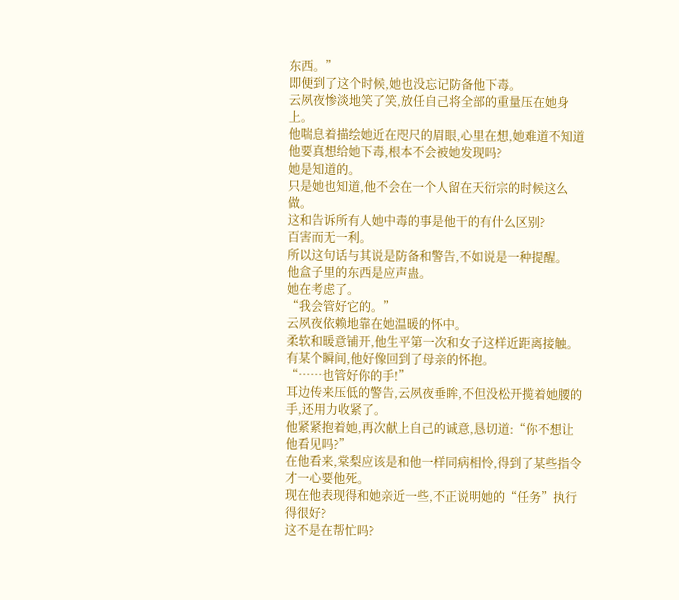东西。”
即便到了这个时候,她也没忘记防备他下毒。
云夙夜惨淡地笑了笑,放任自己将全部的重量压在她身上。
他喘息着描绘她近在咫尺的眉眼,心里在想,她难道不知道他要真想给她下毒,根本不会被她发现吗?
她是知道的。
只是她也知道,他不会在一个人留在天衍宗的时候这么做。
这和告诉所有人她中毒的事是他干的有什么区别?
百害而无一利。
所以这句话与其说是防备和警告,不如说是一种提醒。
他盒子里的东西是应声蛊。
她在考虑了。
“我会管好它的。”
云夙夜依赖地靠在她温暖的怀中。
柔软和暖意铺开,他生平第一次和女子这样近距离接触。
有某个瞬间,他好像回到了母亲的怀抱。
“……也管好你的手!”
耳边传来压低的警告,云夙夜垂眸,不但没松开揽着她腰的手,还用力收紧了。
他紧紧抱着她,再次献上自己的诚意,恳切道:“你不想让他看见吗?”
在他看来,棠梨应该是和他一样同病相怜,得到了某些指令才一心要他死。
现在他表现得和她亲近一些,不正说明她的“任务”执行得很好?
这不是在帮忙吗?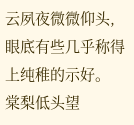云夙夜微微仰头,眼底有些几乎称得上纯稚的示好。
棠梨低头望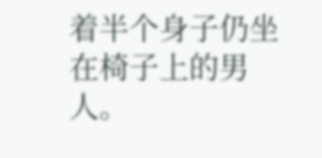着半个身子仍坐在椅子上的男人。